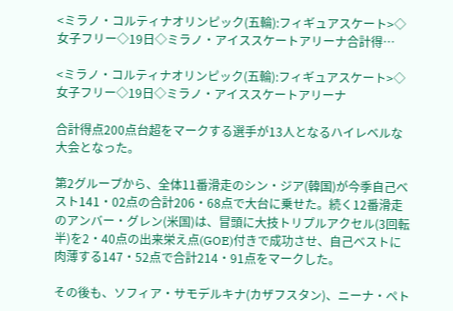<ミラノ・コルティナオリンピック(五輪):フィギュアスケート>◇女子フリー◇19日◇ミラノ・アイススケートアリーナ合計得…

<ミラノ・コルティナオリンピック(五輪):フィギュアスケート>◇女子フリー◇19日◇ミラノ・アイススケートアリーナ

合計得点200点台超をマークする選手が13人となるハイレベルな大会となった。

第2グループから、全体11番滑走のシン・ジア(韓国)が今季自己ベスト141・02点の合計206・68点で大台に乗せた。続く12番滑走のアンバー・グレン(米国)は、冒頭に大技トリプルアクセル(3回転半)を2・40点の出来栄え点(GOE)付きで成功させ、自己ベストに肉薄する147・52点で合計214・91点をマークした。

その後も、ソフィア・サモデルキナ(カザフスタン)、ニーナ・ペト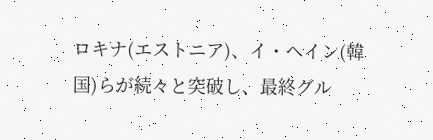ロキナ(エストニア)、イ・ヘイン(韓国)らが続々と突破し、最終グル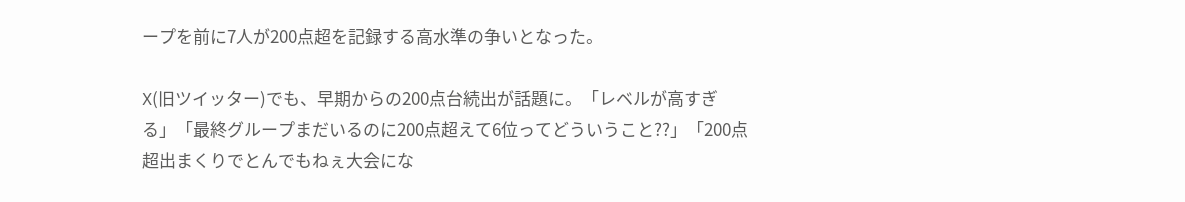ープを前に7人が200点超を記録する高水準の争いとなった。

X(旧ツイッター)でも、早期からの200点台続出が話題に。「レベルが高すぎる」「最終グループまだいるのに200点超えて6位ってどういうこと??」「200点超出まくりでとんでもねぇ大会にな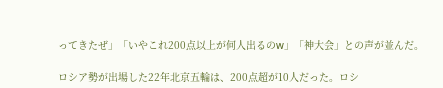ってきたぜ」「いやこれ200点以上が何人出るのw」「神大会」との声が並んだ。

ロシア勢が出場した22年北京五輪は、200点超が10人だった。ロシ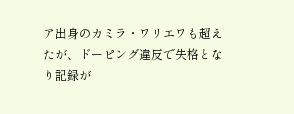ア出身のカミラ・ワリエワも超えたが、ドーピング違反で失格となり記録が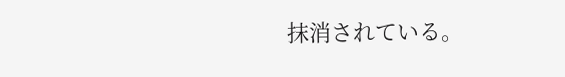抹消されている。